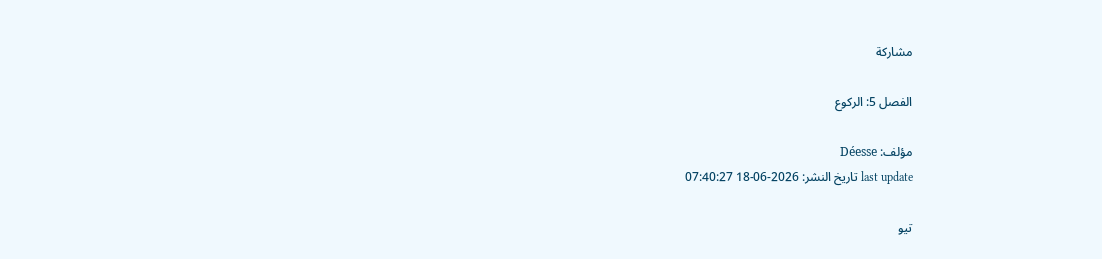مشاركة

الفصل 5: الركوع

مؤلف: Déesse
last update تاريخ النشر: 2026-06-18 07:40:27

تيو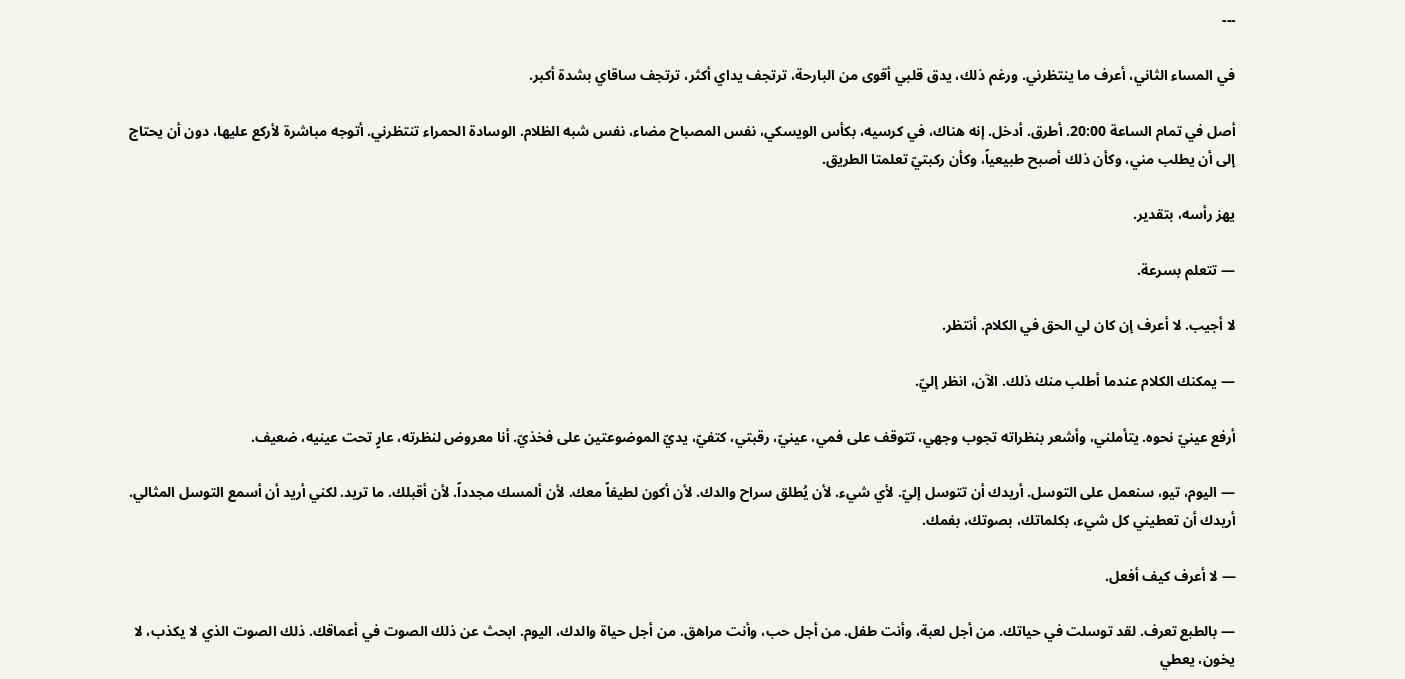---

في المساء الثاني، أعرف ما ينتظرني. ورغم ذلك، يدق قلبي أقوى من البارحة، ترتجف يداي أكثر، ترتجف ساقاي بشدة أكبر.

أصل في تمام الساعة 20:00. أطرق. أدخل. إنه هناك، في كرسيه، بكأس الويسكي، نفس المصباح مضاء، نفس شبه الظلام. الوسادة الحمراء تنتظرني. أتوجه مباشرة لأركع عليها، دون أن يحتاج إلى أن يطلب مني، وكأن ذلك أصبح طبيعياً، وكأن ركبتيّ تعلمتا الطريق.

يهز رأسه، بتقدير.

— تتعلم بسرعة.

لا أجيب. لا أعرف إن كان لي الحق في الكلام. أنتظر.

— يمكنك الكلام عندما أطلب منك ذلك. الآن، انظر إليّ.

أرفع عينيّ نحوه. يتأملني، وأشعر بنظراته تجوب وجهي، تتوقف على فمي، عينيّ، رقبتي، كتفيّ، يديّ الموضوعتين على فخذيّ. أنا معروض لنظرته، عارٍ تحت عينيه، ضعيف.

— اليوم، تيو، سنعمل على التوسل. أريدك أن تتوسل إليّ. لأي شيء. لأن يُطلق سراح والدك. لأن أكون لطيفاً معك. لأن ألمسك مجدداً. لأن أقبلك. ما تريد. لكني أريد أن أسمع التوسل المثالي. أريدك أن تعطيني كل شيء، بكلماتك، بصوتك، بفمك.

— لا أعرف كيف أفعل.

— بالطبع تعرف. لقد توسلت في حياتك. من أجل لعبة، وأنت طفل. من أجل حب، وأنت مراهق. من أجل حياة والدك، اليوم. ابحث عن ذلك الصوت في أعماقك. ذلك الصوت الذي لا يكذب، لا يخون، يعطي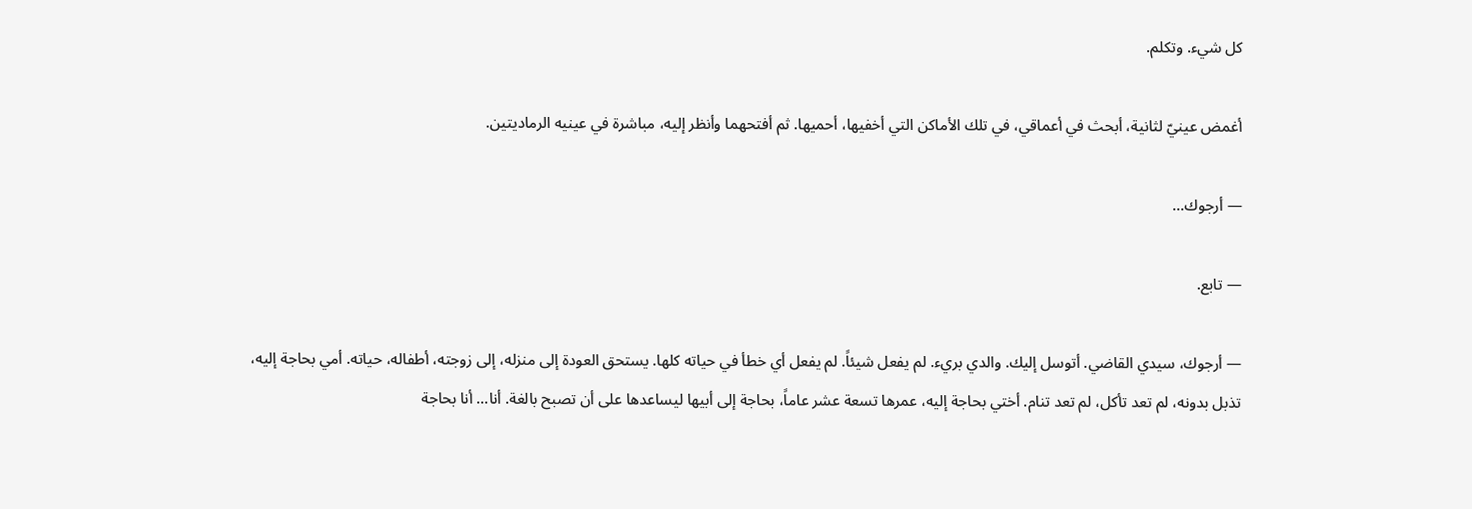كل شيء. وتكلم.

أغمض عينيّ لثانية، أبحث في أعماقي، في تلك الأماكن التي أخفيها، أحميها. ثم أفتحهما وأنظر إليه، مباشرة في عينيه الرماديتين.

— أرجوك...

— تابع.

— أرجوك، سيدي القاضي. أتوسل إليك. والدي بريء. لم يفعل شيئاً. لم يفعل أي خطأ في حياته كلها. يستحق العودة إلى منزله، إلى زوجته، أطفاله، حياته. أمي بحاجة إليه، تذبل بدونه، لم تعد تأكل، لم تعد تنام. أختي بحاجة إليه، عمرها تسعة عشر عاماً، بحاجة إلى أبيها ليساعدها على أن تصبح بالغة. أنا... أنا بحاجة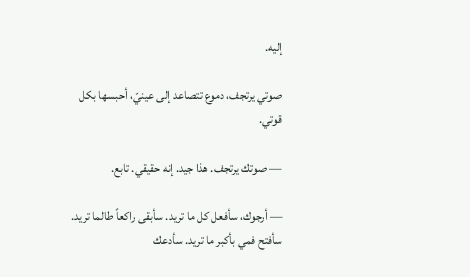إليه.

صوتي يرتجف، دموع تتصاعد إلى عينيّ، أحبسها بكل قوتي.

— صوتك يرتجف. هذا جيد. إنه حقيقي. تابع.

— أرجوك، سأفعل كل ما تريد. سأبقى راكعاً طالما تريد. سأفتح فمي بأكبر ما تريد. سأدعك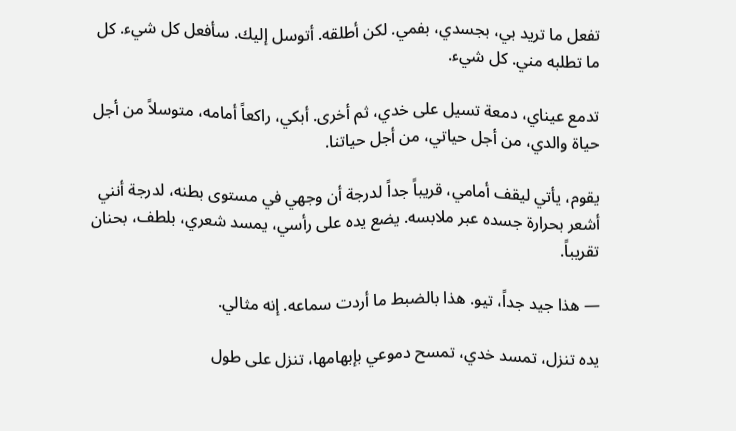تفعل ما تريد بي، بجسدي، بفمي. لكن أطلقه. أتوسل إليك. سأفعل كل شيء. كل ما تطلبه مني. كل شيء.

تدمع عيناي، دمعة تسيل على خدي، ثم أخرى. أبكي، راكعاً أمامه، متوسلاً من أجل حياة والدي، من أجل حياتي، من أجل حياتنا.

يقوم، يأتي ليقف أمامي، قريباً جداً لدرجة أن وجهي في مستوى بطنه، لدرجة أنني أشعر بحرارة جسده عبر ملابسه. يضع يده على رأسي، يمسد شعري، بلطف، بحنان تقريباً.

— هذا جيد جداً، تيو. هذا بالضبط ما أردت سماعه. إنه مثالي.

يده تنزل، تمسد خدي، تمسح دموعي بإبهامها، تنزل على طول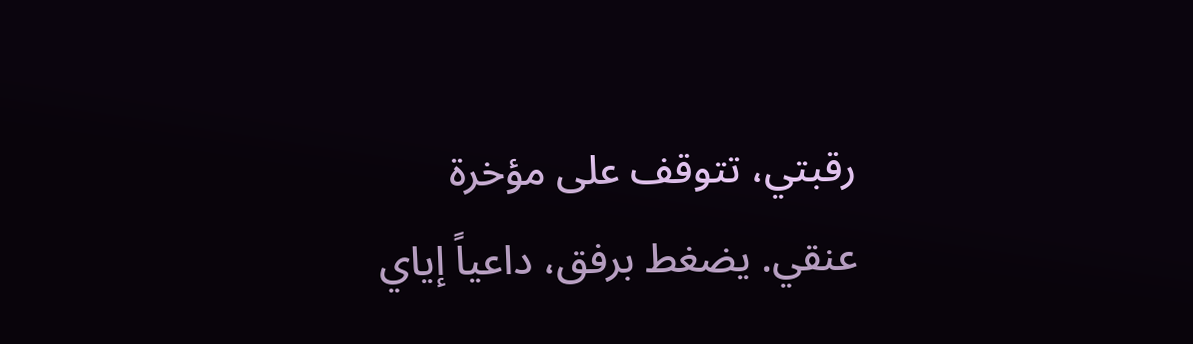رقبتي، تتوقف على مؤخرة عنقي. يضغط برفق، داعياً إياي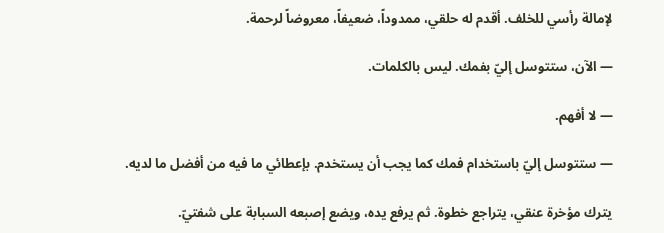لإمالة رأسي للخلف. أقدم له حلقي، ممدوداً، ضعيفاً، معروضاً لرحمة.

— الآن، ستتوسل إليّ بفمك. ليس بالكلمات.

— لا أفهم.

— ستتوسل إليّ باستخدام فمك كما يجب أن يستخدم. بإعطائي ما فيه من أفضل ما لديه.

يترك مؤخرة عنقي، يتراجع خطوة. ثم يرفع يده، ويضع إصبعه السبابة على شفتيّ.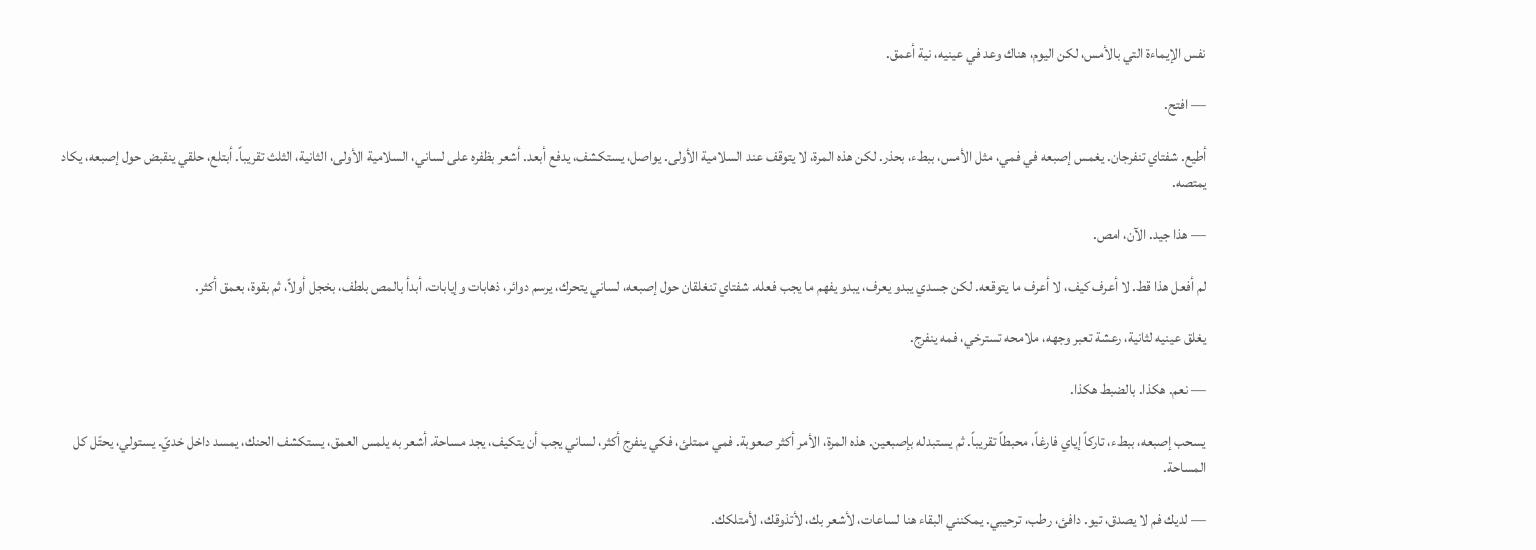نفس الإيماءة التي بالأمس، لكن اليوم، هناك وعد في عينيه، نية أعمق.

— افتح.

أطيع. شفتاي تنفرجان. يغمس إصبعه في فمي، مثل الأمس، ببطء، بحذر. لكن هذه المرة، لا يتوقف عند السلامية الأولى. يواصل، يستكشف، يدفع أبعد. أشعر بظفره على لساني، السلامية الأولى، الثانية، الثلث تقريباً. أبتلع، حلقي ينقبض حول إصبعه، يكاد يمتصه.

— هذا جيد. الآن، امص.

لم أفعل هذا قط. لا أعرف كيف، لا أعرف ما يتوقعه. لكن جسدي يبدو يعرف، يبدو يفهم ما يجب فعله. شفتاي تنغلقان حول إصبعه، لساني يتحرك، يرسم دوائر، ذهابات وإيابات، أبدأ بالمص بلطف، بخجل أولاً، ثم بقوة، بعمق أكثر.

يغلق عينيه لثانية، رعشة تعبر وجهه، ملامحه تسترخي، فمه ينفرج.

— نعم. هكذا. بالضبط هكذا.

يسحب إصبعه، ببطء، تاركاً إياي فارغاً، محبطاً تقريباً. ثم يستبدله بإصبعين. هذه المرة، الأمر أكثر صعوبة. فمي ممتلئ، فكي ينفرج أكثر، لساني يجب أن يتكيف، يجد مساحة. أشعر به يلمس العمق، يستكشف الحنك، يمسد داخل خديّ. يستولي، يحتّل كل المساحة.

— لديك فم لا يصدق، تيو. دافئ، رطب، ترحيبي. يمكنني البقاء هنا لساعات، لأشعر بك، لأتذوقك، لأمتلكك.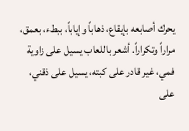يحرك أصابعه بإيقاع، ذهاباً وإياباً، ببطء، بعمق، مراراً وتكراراً. أشعر باللعاب يسيل على زاوية فمي، غير قادر على كبته، يسيل على ذقني، على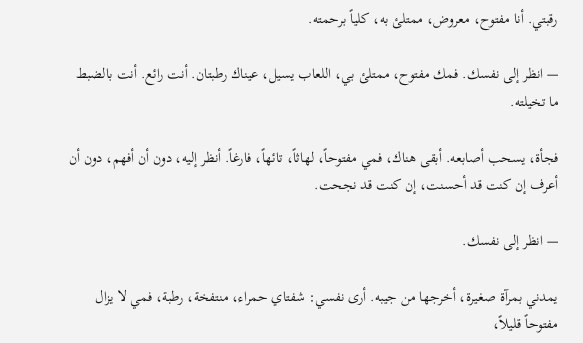رقبتي. أنا مفتوح، معروض، ممتلئ به، كلياً برحمته.

— انظر إلى نفسك. فمك مفتوح، ممتلئ بي، اللعاب يسيل، عيناك رطبتان. أنت رائع. أنت بالضبط ما تخيلته.

فجأة، يسحب أصابعه. أبقى هناك، فمي مفتوحاً، لهاثاً، تائهاً، فارغاً. أنظر إليه، دون أن أفهم، دون أن أعرف إن كنت قد أحسنت، إن كنت قد نجحت.

— انظر إلى نفسك.

يمدني بمرآة صغيرة، أخرجها من جيبه. أرى نفسي: شفتاي حمراء، منتفخة، رطبة، فمي لا يزال مفتوحاً قليلاً،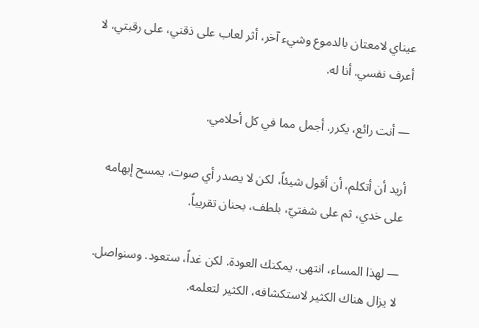عيناي لامعتان بالدموع وشيء آخر، أثر لعاب على ذقني، على رقبتي. لا أعرف نفسي. أنا له.

— أنت رائع، يكرر. أجمل مما في كل أحلامي.

أريد أن أتكلم، أن أقول شيئاً، لكن لا يصدر أي صوت. يمسح إبهامه على خدي، ثم على شفتيّ، بلطف، بحنان تقريباً.

— لهذا المساء، انتهى. يمكنك العودة. لكن غداً، ستعود. وسنواصل. لا يزال هناك الكثير لاستكشافه، الكثير لتعلمه.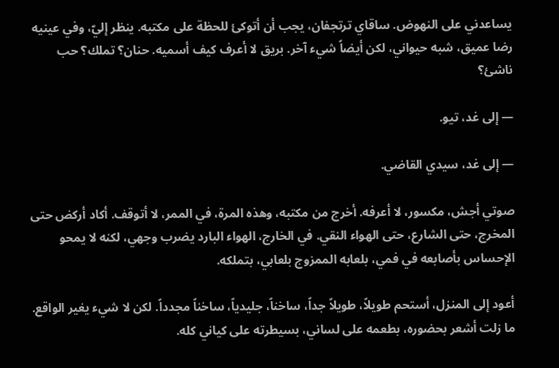يساعدني على النهوض. ساقاي ترتجفان، يجب أن أتوكئ للحظة على مكتبه. ينظر إليّ، وفي عينيه رضا عميق، شبه حيواني، لكن أيضاً شيء آخر. بريق لا أعرف كيف أسميه. حنان؟ تملك؟ حب ناشئ؟

— إلى غد، تيو.

— إلى غد، سيدي القاضي.

صوتي أجش، مكسور، لا أعرفه. أخرج من مكتبه، وهذه المرة، في الممر، لا أتوقف. أكاد أركض حتى المخرج، حتى الشارع، حتى الهواء النقي. في الخارج، الهواء البارد يضرب وجهي، لكنه لا يمحو الإحساس بأصابعه في فمي، بلعابه الممزوج بلعابي، بتملكه.

أعود إلى المنزل، أستحم طويلاً، طويلاً جداً، ساخناً، جليدياً، ساخناً مجدداً. لكن لا شيء يغير الواقع. ما زلت أشعر بحضوره، بطعمه على لساني، بسيطرته على كياني كله.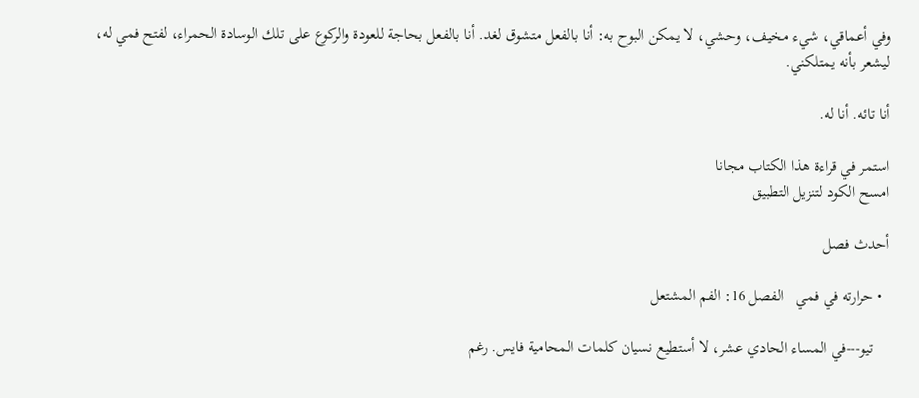وفي أعماقي، شيء مخيف، وحشي، لا يمكن البوح به: أنا بالفعل متشوق لغد. أنا بالفعل بحاجة للعودة والركوع على تلك الوسادة الحمراء، لفتح فمي له، ليشعر بأنه يمتلكني.

أنا تائه. أنا له.

استمر في قراءة هذا الكتاب مجانا
امسح الكود لتنزيل التطبيق

أحدث فصل

  • حرارته في فمي   الفصل 16: الفم المشتعل

    تيو---في المساء الحادي عشر، لا أستطيع نسيان كلمات المحامية فايس. رغم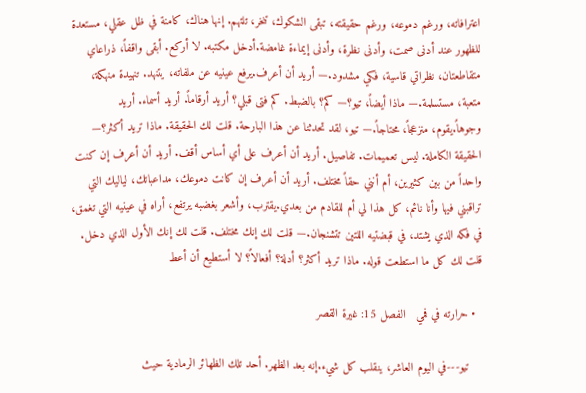اعترافاته، ورغم دموعه، ورغم حقيقته، تبقى الشكوك، تنخر، تلتهم. إنها هناك، كامنة في ظل عقلي، مستعدة للظهور عند أدنى صمت، وأدنى نظرة، وأدنى إيماءة غامضة.أدخل مكتبه. لا أركع. أبقى واقفاً، ذراعاي متقاطعتان، نظراتي قاسية، فكي مشدود.— أريد أن أعرف.يرفع عينيه عن ملفاته، يتنهد. تنهيدة منهكة، متعبة، مستسلمة.— ماذا أيضاً، تيو؟— كم؟ بالضبط. كم فتى قبلي؟ أريد أرقاماً. أريد أسماء. أريد وجوهاً.يقوم، منزعجاً، محتاجاً.— تيو، لقد تحدثنا عن هذا البارحة. قلت لك الحقيقة. ماذا تريد أكثر؟— الحقيقة الكاملة. ليس تعميمات. تفاصيل. أريد أن أعرف على أي أساس أقف. أريد أن أعرف إن كنت واحداً من بين كثيرين، أم أنني حقاً مختلف. أريد أن أعرف إن كانت دموعك، مداعباتك، لياليك التي تراقبني فيها وأنا نائم، كل هذا لي أم للقادم من بعدي.يقترب، وأشعر بغضبه يرتفع، أراه في عينيه التي تغمق، في فكه الذي يشتد، في قبضتيه اللتين تتشنجان.— قلت لك إنك مختلف. قلت لك إنك الأول الذي دخل. قلت لك كل ما استطعت قوله. ماذا تريد أكثر؟ أدلة؟ أفعالاً؟ لا أستطيع أن أعط

  • حرارته في فمي   الفصل 15: غيرة القصر

    تيو---في اليوم العاشر، ينقلب كل شيء.إنه بعد الظهر. أحد تلك الظهائر الرمادية حيث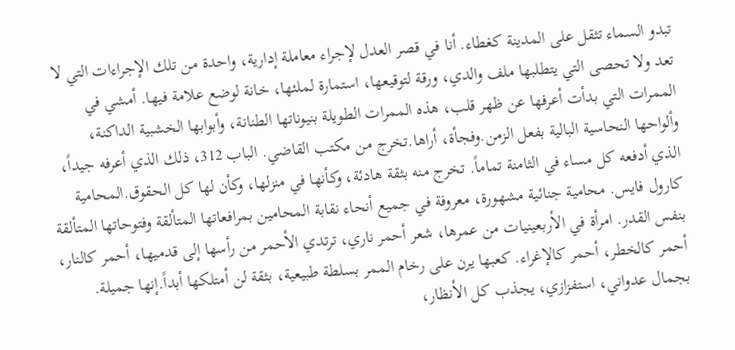تبدو السماء تثقل على المدينة كغطاء. أنا في قصر العدل لإجراء معاملة إدارية، واحدة من تلك الإجراءات التي لا تعد ولا تحصى التي يتطلبها ملف والدي، ورقة لتوقيعها، استمارة لملئها، خانة لوضع علامة فيها. أمشي في الممرات التي بدأت أعرفها عن ظهر قلب، هذه الممرات الطويلة بنيوناتها الطنانة، وأبوابها الخشبية الداكنة، وألواحها النحاسية البالية بفعل الزمن.وفجأة، أراها.تخرج من مكتب القاضي. الباب 312، ذلك الذي أعرفه جيداً، الذي أدفعه كل مساء في الثامنة تماماً. تخرج منه بثقة هادئة، وكأنها في منزلها، وكأن لها كل الحقوق.المحامية كارول فايس. محامية جنائية مشهورة، معروفة في جميع أنحاء نقابة المحامين بمرافعاتها المتألقة وفتوحاتها المتألقة بنفس القدر. امرأة في الأربعينيات من عمرها، شعر أحمر ناري، ترتدي الأحمر من رأسها إلى قدميها، أحمر كالنار، أحمر كالخطر، أحمر كالإغراء. كعبها يرن على رخام الممر بسلطة طبيعية، بثقة لن أمتلكها أبداً.إنها جميلة. بجمال عدواني، استفزازي، يجذب كل الأنظار،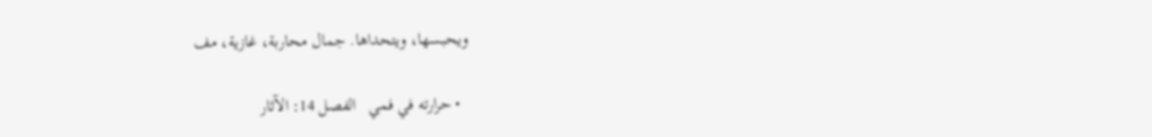ويحبسها، ويتحداها. جمال محاربة، غازية، مف

  • حرارته في فمي   الفصل 14: الآثار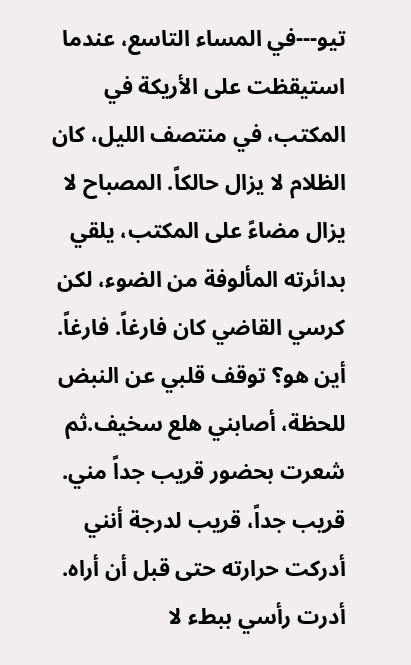تيو---في المساء التاسع، عندما استيقظت على الأريكة في المكتب، في منتصف الليل، كان الظلام لا يزال حالكاً. المصباح لا يزال مضاءً على المكتب، يلقي بدائرته المألوفة من الضوء، لكن كرسي القاضي كان فارغاً. فارغاً. أين هو؟ توقف قلبي عن النبض للحظة، أصابني هلع سخيف.ثم شعرت بحضور قريب جداً مني. قريب جداً، قريب لدرجة أنني أدركت حرارته حتى قبل أن أراه. أدرت رأسي ببطء لا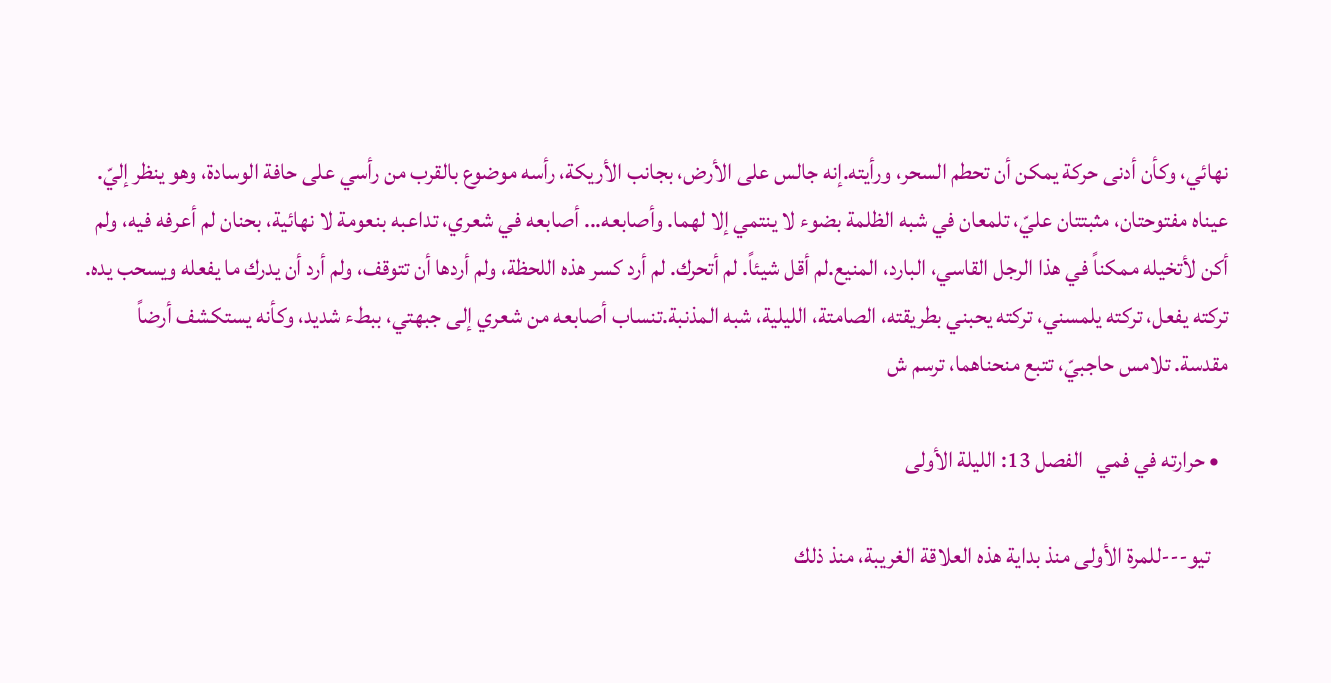نهائي، وكأن أدنى حركة يمكن أن تحطم السحر، ورأيته.إنه جالس على الأرض، بجانب الأريكة، رأسه موضوع بالقرب من رأسي على حافة الوسادة، وهو ينظر إليّ. عيناه مفتوحتان، مثبتتان عليّ، تلمعان في شبه الظلمة بضوء لا ينتمي إلا لهما. وأصابعه... أصابعه في شعري، تداعبه بنعومة لا نهائية، بحنان لم أعرفه فيه، ولم أكن لأتخيله ممكناً في هذا الرجل القاسي، البارد، المنيع.لم أقل شيئاً. لم أتحرك. لم أرد كسر هذه اللحظة، ولم أردها أن تتوقف، ولم أرد أن يدرك ما يفعله ويسحب يده. تركته يفعل، تركته يلمسني، تركته يحبني بطريقته، الصامتة، الليلية، شبه المذنبة.تنساب أصابعه من شعري إلى جبهتي، ببطء شديد، وكأنه يستكشف أرضاً مقدسة. تلامس حاجبيّ، تتبع منحناهما، ترسم ش

  • حرارته في فمي   الفصل 13: الليلة الأولى

    تيو---للمرة الأولى منذ بداية هذه العلاقة الغريبة، منذ ذلك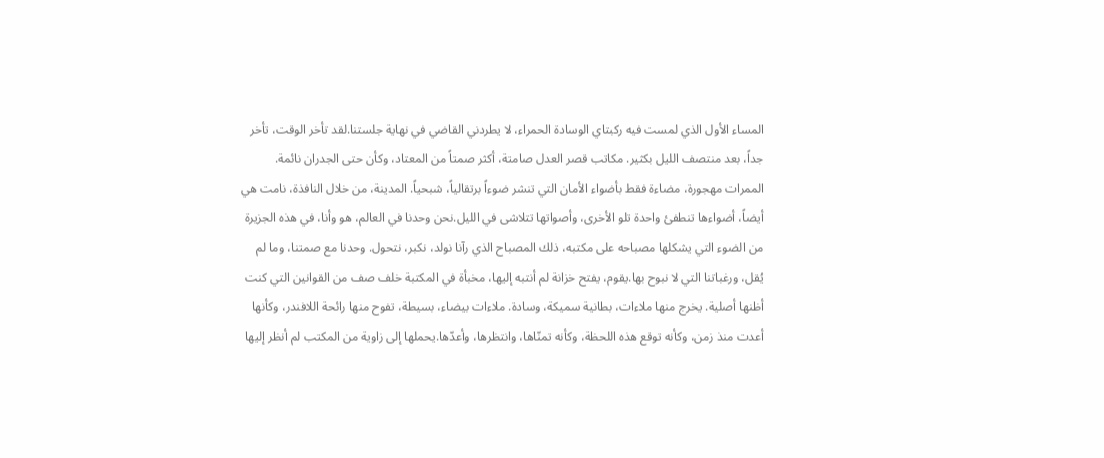المساء الأول الذي لمست فيه ركبتاي الوسادة الحمراء، لا يطردني القاضي في نهاية جلستنا.لقد تأخر الوقت، تأخر جداً، بعد منتصف الليل بكثير. مكاتب قصر العدل صامتة، أكثر صمتاً من المعتاد، وكأن حتى الجدران نائمة. الممرات مهجورة، مضاءة فقط بأضواء الأمان التي تنشر ضوءاً برتقالياً، شبحياً. المدينة، من خلال النافذة، نامت هي أيضاً، أضواءها تنطفئ واحدة تلو الأخرى، وأصواتها تتلاشى في الليل.نحن وحدنا في العالم، هو وأنا، في هذه الجزيرة من الضوء التي يشكلها مصباحه على مكتبه، ذلك المصباح الذي رآنا نولد، نكبر، نتحول. وحدنا مع صمتنا، وما لم يُقل، ورغباتنا التي لا نبوح بها.يقوم، يفتح خزانة لم أنتبه إليها، مخبأة في المكتبة خلف صف من القوانين التي كنت أظنها أصلية. يخرج منها ملاءات، بطانية سميكة، وسادة. ملاءات بيضاء، بسيطة، تفوح منها رائحة اللافندر، وكأنها أعدت منذ زمن، وكأنه توقع هذه اللحظة، وكأنه تمنّاها، وانتظرها، وأعدّها.يحملها إلى زاوية من المكتب لم أنظر إليها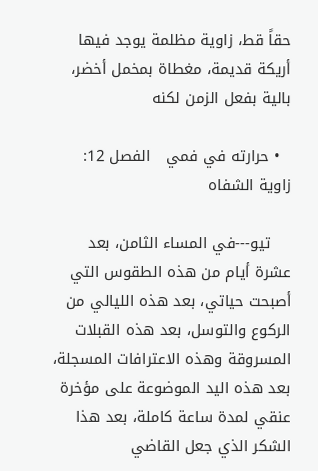حقاً قط، زاوية مظلمة يوجد فيها أريكة قديمة، مغطاة بمخمل أخضر، بالية بفعل الزمن لكنه

  • حرارته في فمي   الفصل 12: زاوية الشفاه

    تيو---في المساء الثامن، بعد عشرة أيام من هذه الطقوس التي أصبحت حياتي، بعد هذه الليالي من الركوع والتوسل، بعد هذه القبلات المسروقة وهذه الاعترافات المسجلة، بعد هذه اليد الموضوعة على مؤخرة عنقي لمدة ساعة كاملة، بعد هذا الشكر الذي جعل القاضي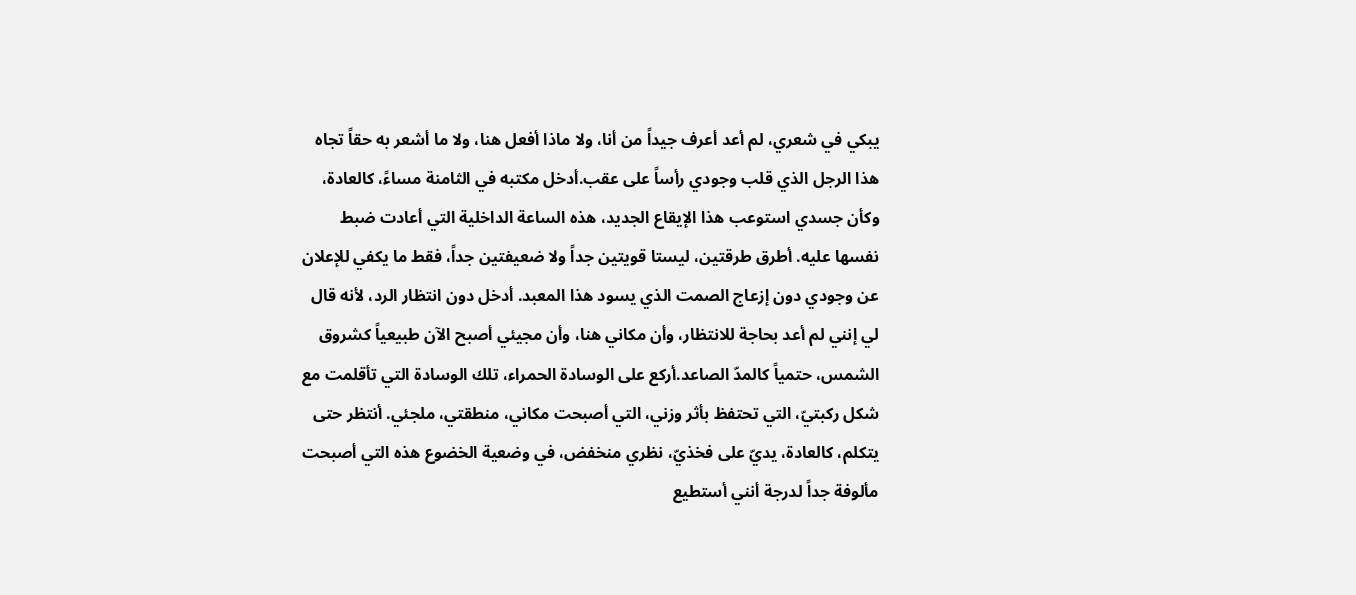يبكي في شعري، لم أعد أعرف جيداً من أنا، ولا ماذا أفعل هنا، ولا ما أشعر به حقاً تجاه هذا الرجل الذي قلب وجودي رأساً على عقب.أدخل مكتبه في الثامنة مساءً، كالعادة، وكأن جسدي استوعب هذا الإيقاع الجديد، هذه الساعة الداخلية التي أعادت ضبط نفسها عليه. أطرق طرقتين، ليستا قويتين جداً ولا ضعيفتين جداً، فقط ما يكفي للإعلان عن وجودي دون إزعاج الصمت الذي يسود هذا المعبد. أدخل دون انتظار الرد، لأنه قال لي إنني لم أعد بحاجة للانتظار، وأن مكاني هنا، وأن مجيئي أصبح الآن طبيعياً كشروق الشمس، حتمياً كالمدّ الصاعد.أركع على الوسادة الحمراء، تلك الوسادة التي تأقلمت مع شكل ركبتيّ، التي تحتفظ بأثر وزني، التي أصبحت مكاني، منطقتي، ملجئي. أنتظر حتى يتكلم، كالعادة، يديّ على فخذيّ، نظري منخفض، في وضعية الخضوع هذه التي أصبحت مألوفة جداً لدرجة أنني أستطيع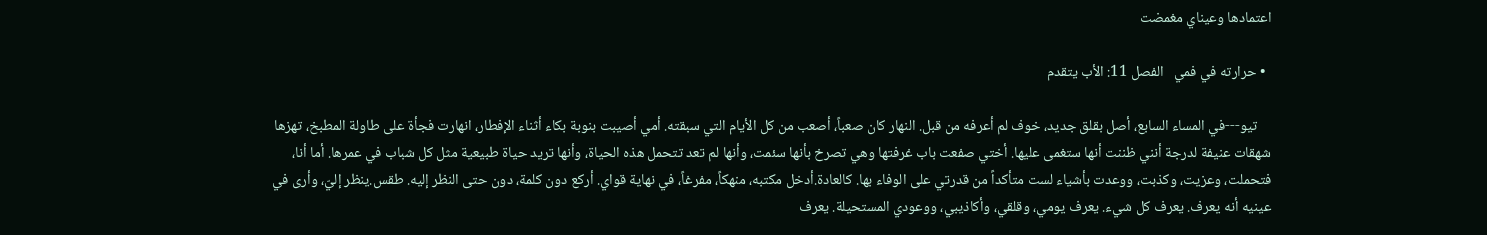اعتمادها وعيناي مغمضت

  • حرارته في فمي   الفصل 11: الأب يتقدم

    تيو---في المساء السابع، أصل بقلق جديد، خوف لم أعرفه من قبل. النهار كان صعباً، أصعب من كل الأيام التي سبقته. أمي أصيبت بنوبة بكاء أثناء الإفطار، انهارت فجأة على طاولة المطبخ، تهزها شهقات عنيفة لدرجة أنني ظننت أنها ستغمى عليها. أختي صفعت باب غرفتها وهي تصرخ بأنها سئمت، وأنها لم تعد تتحمل هذه الحياة، وأنها تريد حياة طبيعية مثل كل شباب في عمرها. أما أنا، فتحملت، وعزيت، وكذبت، ووعدت بأشياء لست متأكداً من قدرتي على الوفاء بها. كالعادة.أدخل مكتبه، منهكاً، مفرغاً، في نهاية قواي. أركع دون كلمة، دون حتى النظر إليه. طقس.ينظر إليّ، وأرى في عينيه أنه يعرف. يعرف كل شيء. يعرف يومي، وقلقي، وأكاذيبي، ووعودي المستحيلة. يعرف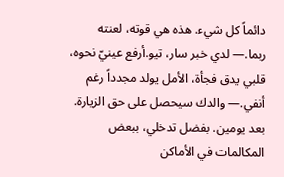دائماً كل شيء. هذه هي قوته، لعنته ربما.— لدي خبر سار، تيو.أرفع عينيّ نحوه، قلبي يدق فجأة، الأمل يولد مجدداً رغم أنفي.— والدك سيحصل على حق الزيارة. بعد يومين. بفضل تدخلي، ببعض المكالمات في الأماكن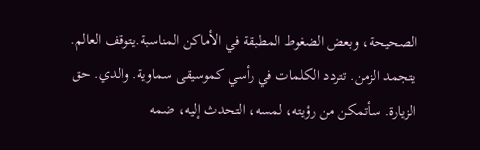الصحيحة، وبعض الضغوط المطبقة في الأماكن المناسبة.يتوقف العالم. يتجمد الزمن. تتردد الكلمات في رأسي كموسيقى سماوية. والدي. حق الزيارة. سأتمكن من رؤيته، لمسه، التحدث إليه، ضمه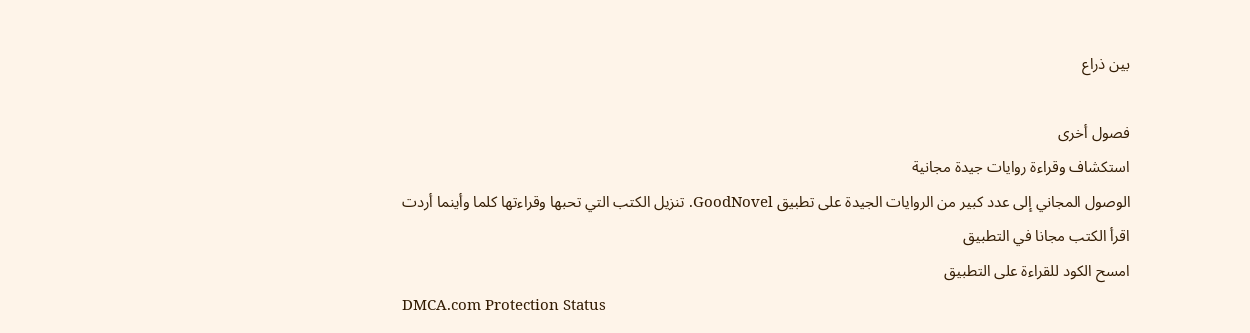بين ذراع

فصول أخرى
استكشاف وقراءة روايات جيدة مجانية
الوصول المجاني إلى عدد كبير من الروايات الجيدة على تطبيق GoodNovel. تنزيل الكتب التي تحبها وقراءتها كلما وأينما أردت
اقرأ الكتب مجانا في التطبيق
امسح الكود للقراءة على التطبيق
DMCA.com Protection Status